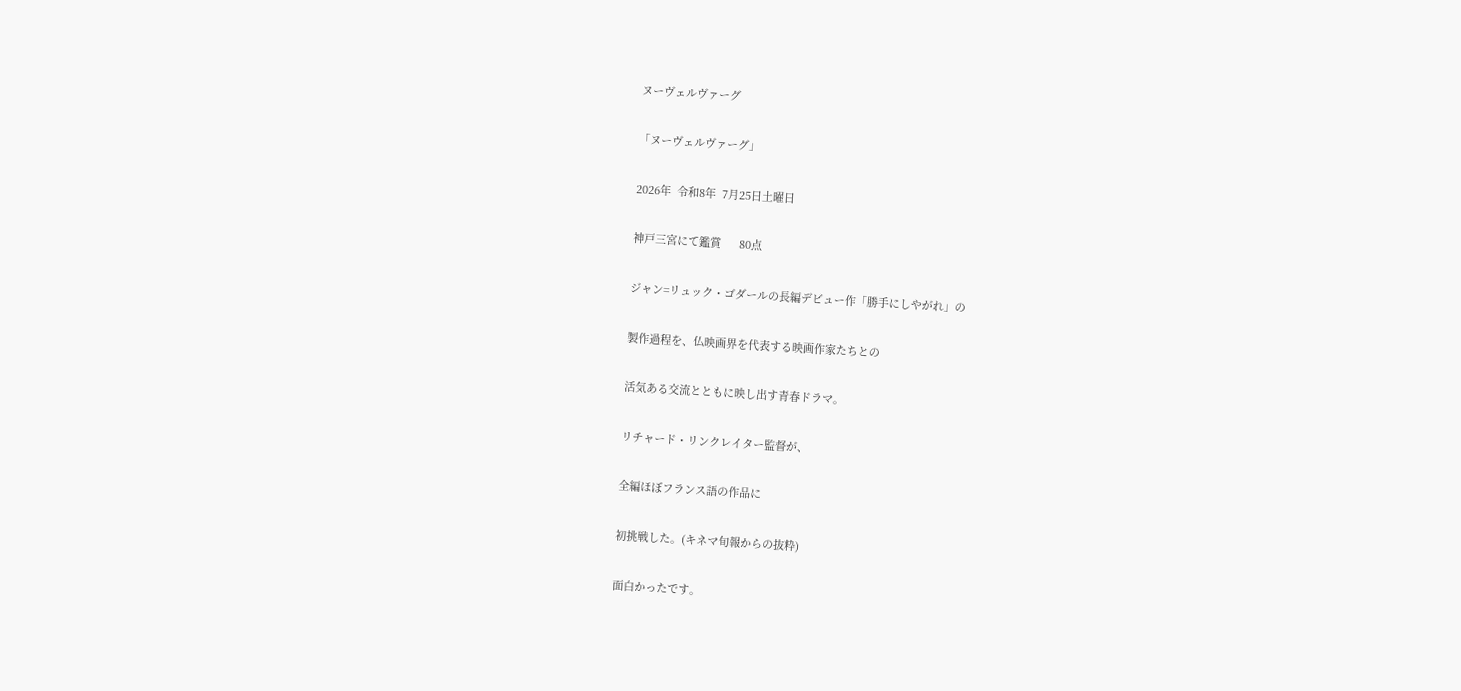ヌーヴェルヴァーグ

「ヌーヴェルヴァーグ」

2026年  令和8年  7月25日土曜日

神戸三宮にて鑑賞      80点

ジャン=リュック・ゴダールの長編デビュー作「勝手にしやがれ」の

製作過程を、仏映画界を代表する映画作家たちとの

活気ある交流とともに映し出す青春ドラマ。

リチャード・リンクレイター監督が、

全編ほぼフランス語の作品に

初挑戦した。(キネマ旬報からの抜粋)

面白かったです。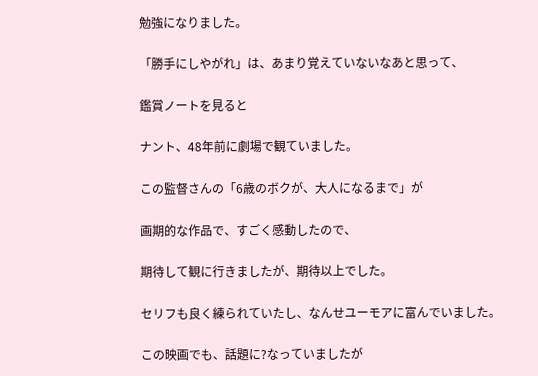勉強になりました。

「勝手にしやがれ」は、あまり覚えていないなあと思って、

鑑賞ノートを見ると

ナント、48年前に劇場で観ていました。

この監督さんの「6歳のボクが、大人になるまで」が

画期的な作品で、すごく感動したので、

期待して観に行きましたが、期待以上でした。

セリフも良く練られていたし、なんせユーモアに富んでいました。

この映画でも、話題に?なっていましたが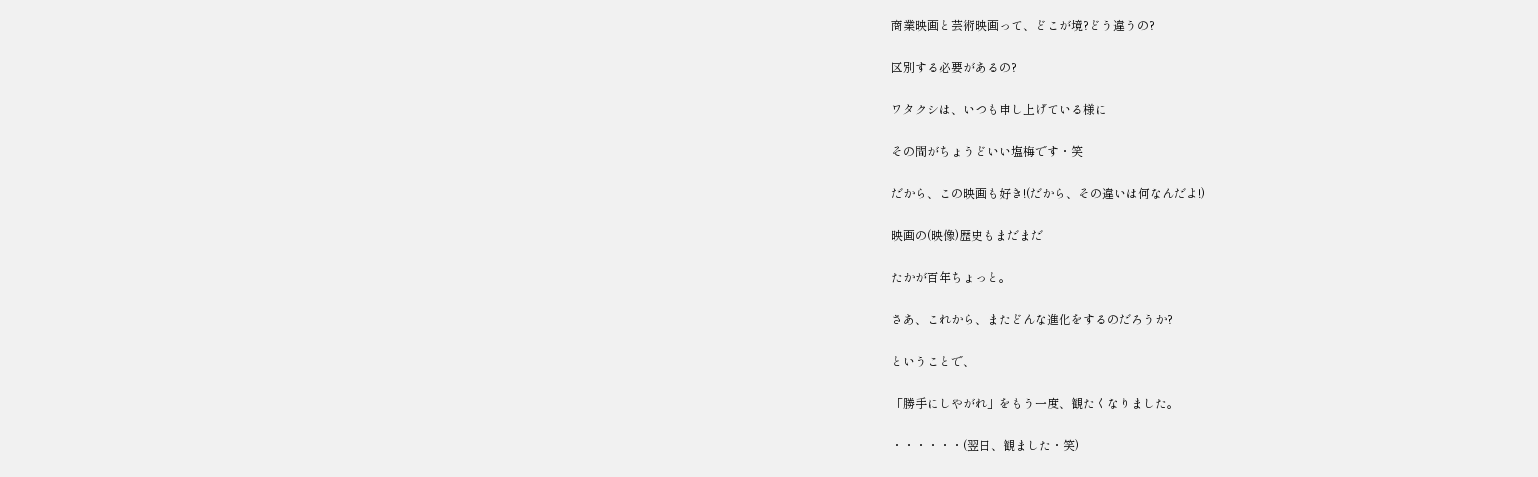商業映画と芸術映画って、どこが境?どう違うの?

区別する必要があるの?

ワタクシは、いつも申し上げている様に

その間がちょうどいい塩梅です・笑

だから、この映画も好き!(だから、その違いは何なんだよ!)

映画の(映像)歴史もまだまだ

たかが百年ちょっと。

さあ、これから、またどんな進化をするのだろうか?

ということで、

「勝手にしやがれ」をもう一度、観たくなりました。

・・・・・・(翌日、観ました・笑)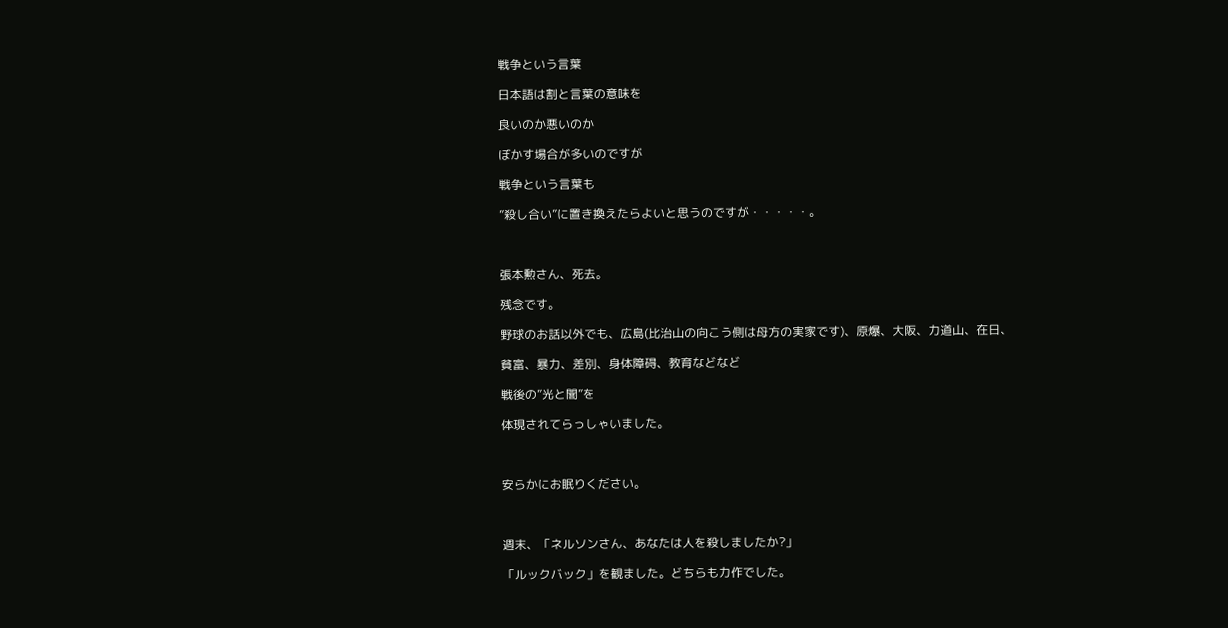戦争という言葉

日本語は割と言葉の意味を

良いのか悪いのか

ぼかす場合が多いのですが

戦争という言葉も

”殺し合い”に置き換えたらよいと思うのですが・・・・・。



張本勲さん、死去。

残念です。

野球のお話以外でも、広島(比治山の向こう側は母方の実家です)、原爆、大阪、力道山、在日、

貧富、暴力、差別、身体障碍、教育などなど

戦後の”光と闇”を

体現されてらっしゃいました。



安らかにお眠りください。



週末、「ネルソンさん、あなたは人を殺しましたか?」

「ルックバック」を観ました。どちらも力作でした。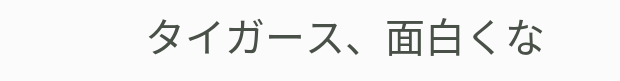タイガース、面白くな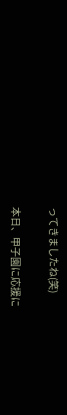ってきましたね(笑)

本日、甲子園に応援に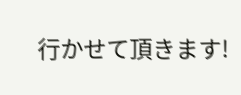行かせて頂きます!